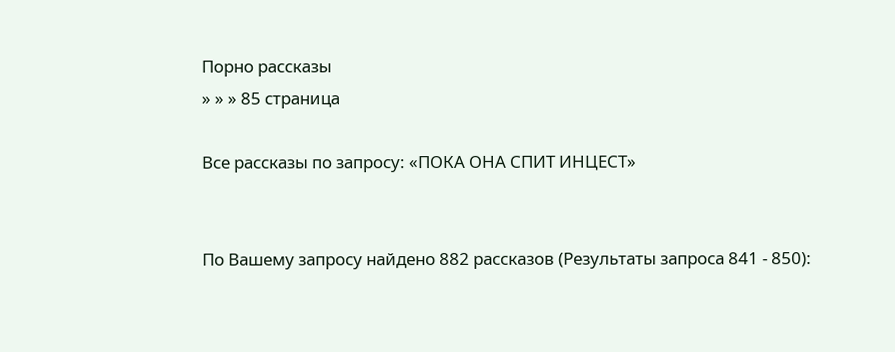Порно рассказы
» » » 85 страница

Все рассказы по запросу: «ПОКА ОНА СПИТ ИНЦЕСТ»


По Вашему запросу найдено 882 рассказов (Результаты запроса 841 - 850):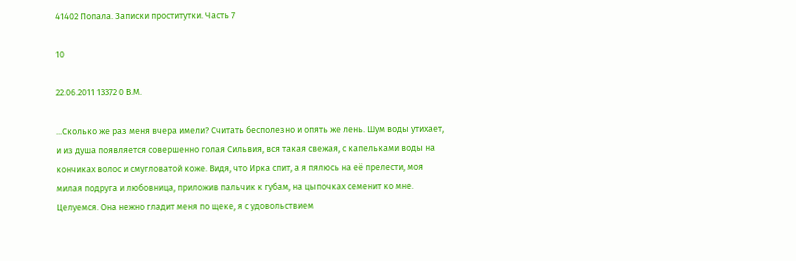41402 Попала. Записки проститутки. Часть 7

10

22.06.2011 13372 0 В.М.

...Сколько же раз меня вчера имели? Считать бесполезно и опять же лень. Шум воды утихает, и из душа появляется совершенно голая Сильвия, вся такая свежая, с капельками воды на кончиках волос и смугловатой коже. Видя, что Ирка спит, а я пялюсь на её прелести, моя милая подруга и любовница, приложив пальчик к губам, на цыпочках семенит ко мне. Целуемся. Она нежно гладит меня по щеке, я с удовольствием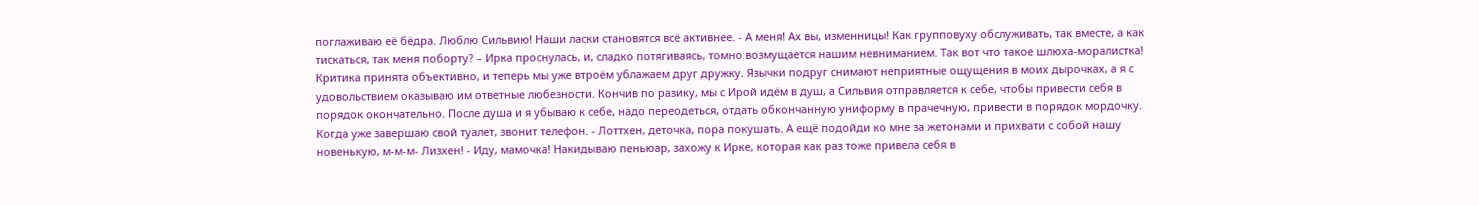поглаживаю её бёдра. Люблю Сильвию! Наши ласки становятся всё активнее. - А меня! Ах вы, изменницы! Как групповуху обслуживать, так вместе, а как тискаться, так меня поборту? – Ирка проснулась, и, сладко потягиваясь, томно возмущается нашим невниманием. Так вот что такое шлюха-моралистка! Критика принята объективно, и теперь мы уже втроём ублажаем друг дружку. Язычки подруг снимают неприятные ощущения в моих дырочках, а я с удовольствием оказываю им ответные любезности. Кончив по разику, мы с Ирой идём в душ, а Сильвия отправляется к себе, чтобы привести себя в порядок окончательно. После душа и я убываю к себе, надо переодеться, отдать обкончанную униформу в прачечную, привести в порядок мордочку. Когда уже завершаю свой туалет, звонит телефон. - Лоттхен, деточка, пора покушать. А ещё подойди ко мне за жетонами и прихвати с собой нашу новенькую, м-м-м- Лизхен! - Иду, мамочка! Накидываю пеньюар, захожу к Ирке, которая как раз тоже привела себя в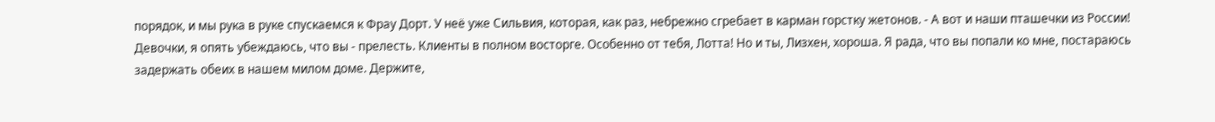порядок, и мы рука в руке спускаемся к Фрау Дорт. У неё уже Сильвия, которая, как раз, небрежно сгребает в карман горстку жетонов. - А вот и наши пташечки из России! Девочки, я опять убеждаюсь, что вы - прелесть. Клиенты в полном восторге. Особенно от тебя, Лотта! Но и ты, Лизхен, хороша. Я рада, что вы попали ко мне, постараюсь задержать обеих в нашем милом доме. Держите,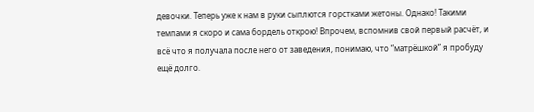девочки. Теперь уже к нам в руки сыплются горстками жетоны. Однако! Такими темпами я скоро и сама бордель открою! Впрочем, вспомнив свой первый расчёт, и всё что я получала после него от заведения, понимаю, что “матрёшкой” я пробуду ещё долго.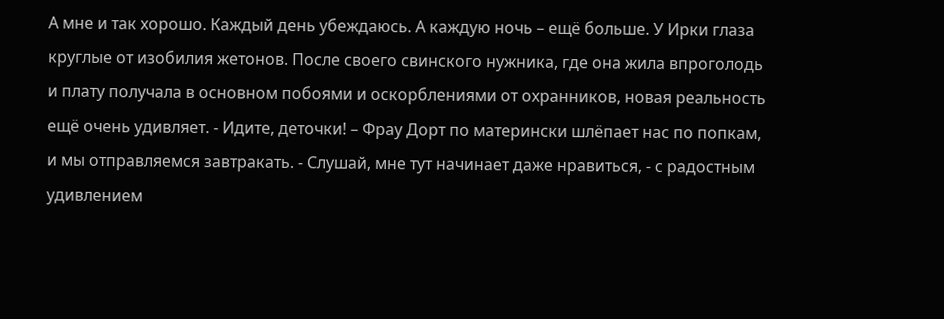А мне и так хорошо. Каждый день убеждаюсь. А каждую ночь – ещё больше. У Ирки глаза круглые от изобилия жетонов. После своего свинского нужника, где она жила впроголодь и плату получала в основном побоями и оскорблениями от охранников, новая реальность ещё очень удивляет. - Идите, деточки! – Фрау Дорт по матерински шлёпает нас по попкам, и мы отправляемся завтракать. - Слушай, мне тут начинает даже нравиться, - с радостным удивлением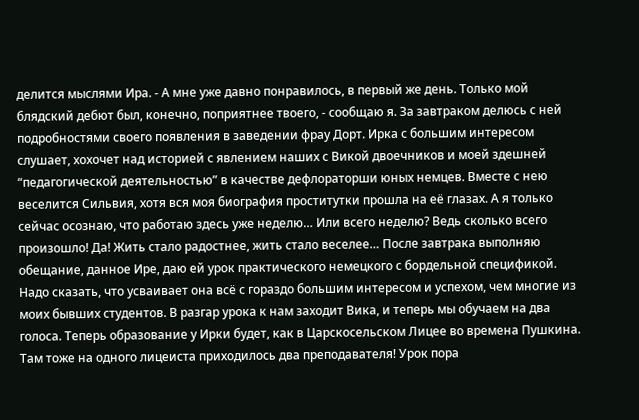делится мыслями Ира. - А мне уже давно понравилось, в первый же день. Только мой блядский дебют был, конечно, поприятнее твоего, - сообщаю я. За завтраком делюсь с ней подробностями своего появления в заведении фрау Дорт. Ирка с большим интересом слушает, хохочет над историей с явлением наших с Викой двоечников и моей здешней “педагогической деятельностью” в качестве дефлораторши юных немцев. Вместе с нею веселится Сильвия, хотя вся моя биография проститутки прошла на её глазах. А я только сейчас осознаю, что работаю здесь уже неделю… Или всего неделю? Ведь сколько всего произошло! Да! Жить стало радостнее, жить стало веселее… После завтрака выполняю обещание, данное Ире, даю ей урок практического немецкого с бордельной спецификой. Надо сказать, что усваивает она всё с гораздо большим интересом и успехом, чем многие из моих бывших студентов. В разгар урока к нам заходит Вика, и теперь мы обучаем на два голоса. Теперь образование у Ирки будет, как в Царскосельском Лицее во времена Пушкина. Там тоже на одного лицеиста приходилось два преподавателя! Урок пора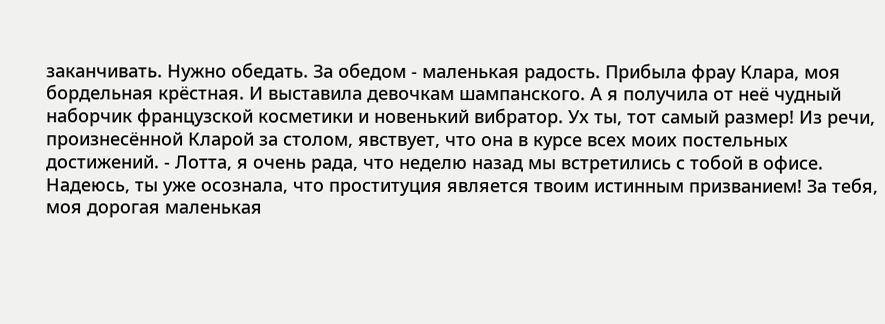заканчивать. Нужно обедать. За обедом - маленькая радость. Прибыла фрау Клара, моя бордельная крёстная. И выставила девочкам шампанского. А я получила от неё чудный наборчик французской косметики и новенький вибратор. Ух ты, тот самый размер! Из речи, произнесённой Кларой за столом, явствует, что она в курсе всех моих постельных достижений. - Лотта, я очень рада, что неделю назад мы встретились с тобой в офисе. Надеюсь, ты уже осознала, что проституция является твоим истинным призванием! За тебя, моя дорогая маленькая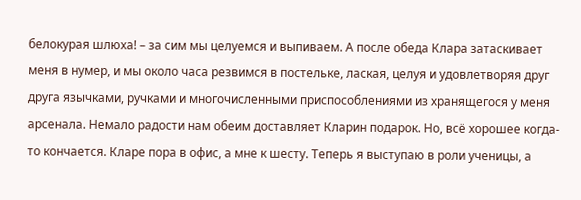белокурая шлюха! – за сим мы целуемся и выпиваем. А после обеда Клара затаскивает меня в нумер, и мы около часа резвимся в постельке, лаская, целуя и удовлетворяя друг друга язычками, ручками и многочисленными приспособлениями из хранящегося у меня арсенала. Немало радости нам обеим доставляет Кларин подарок. Но, всё хорошее когда-то кончается. Кларе пора в офис, а мне к шесту. Теперь я выступаю в роли ученицы, а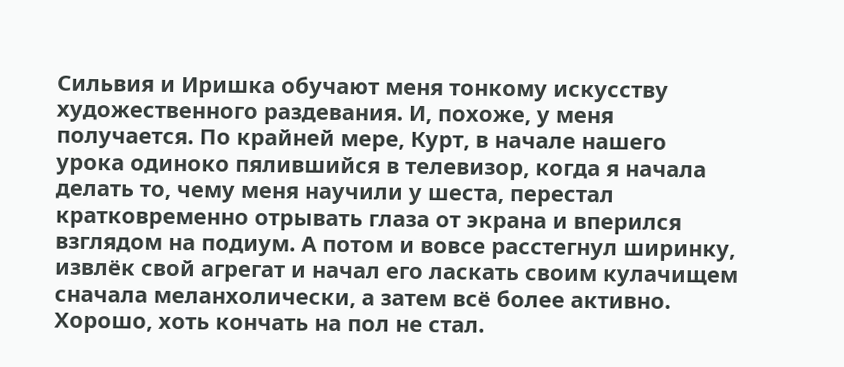Сильвия и Иришка обучают меня тонкому искусству художественного раздевания. И, похоже, у меня получается. По крайней мере, Курт, в начале нашего урока одиноко пялившийся в телевизор, когда я начала делать то, чему меня научили у шеста, перестал кратковременно отрывать глаза от экрана и вперился взглядом на подиум. А потом и вовсе расстегнул ширинку, извлёк свой агрегат и начал его ласкать своим кулачищем сначала меланхолически, а затем всё более активно. Хорошо, хоть кончать на пол не стал.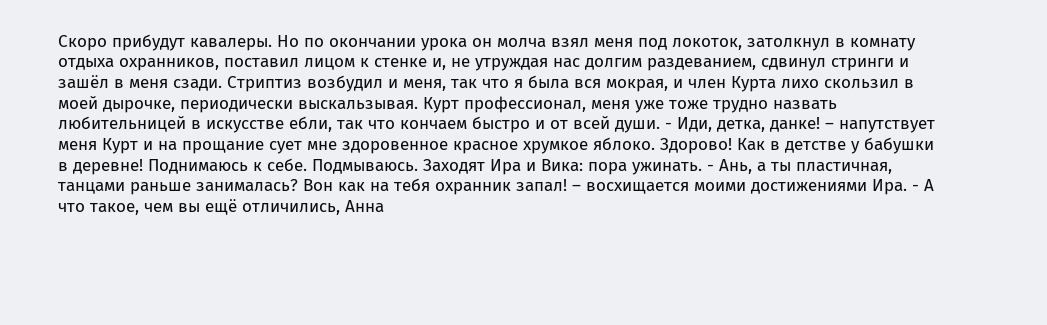Скоро прибудут кавалеры. Но по окончании урока он молча взял меня под локоток, затолкнул в комнату отдыха охранников, поставил лицом к стенке и, не утруждая нас долгим раздеванием, сдвинул стринги и зашёл в меня сзади. Стриптиз возбудил и меня, так что я была вся мокрая, и член Курта лихо скользил в моей дырочке, периодически выскальзывая. Курт профессионал, меня уже тоже трудно назвать любительницей в искусстве ебли, так что кончаем быстро и от всей души. - Иди, детка, данке! – напутствует меня Курт и на прощание сует мне здоровенное красное хрумкое яблоко. Здорово! Как в детстве у бабушки в деревне! Поднимаюсь к себе. Подмываюсь. Заходят Ира и Вика: пора ужинать. - Ань, а ты пластичная, танцами раньше занималась? Вон как на тебя охранник запал! – восхищается моими достижениями Ира. - А что такое, чем вы ещё отличились, Анна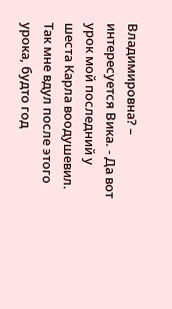Владимировна? – интересуется Вика. - Да вот урок мой последний у шеста Карла воодушевил. Так мне вдул после этого урока, будто год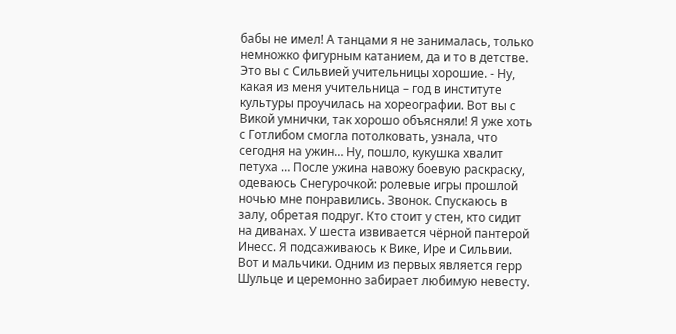бабы не имел! А танцами я не занималась, только немножко фигурным катанием, да и то в детстве. Это вы с Сильвией учительницы хорошие. - Ну, какая из меня учительница – год в институте культуры проучилась на хореографии. Вот вы с Викой умнички, так хорошо объясняли! Я уже хоть с Готлибом смогла потолковать, узнала, что сегодня на ужин… Ну, пошло, кукушка хвалит петуха … После ужина навожу боевую раскраску, одеваюсь Снегурочкой: ролевые игры прошлой ночью мне понравились. Звонок. Спускаюсь в залу, обретая подруг. Кто стоит у стен, кто сидит на диванах. У шеста извивается чёрной пантерой Инесс. Я подсаживаюсь к Вике, Ире и Сильвии. Вот и мальчики. Одним из первых является герр Шульце и церемонно забирает любимую невесту.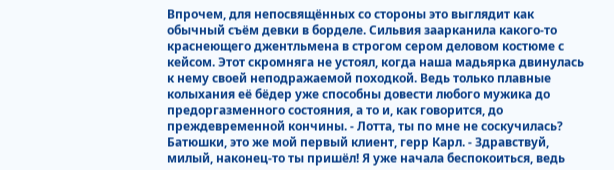Впрочем, для непосвящённых со стороны это выглядит как обычный съём девки в борделе. Сильвия заарканила какого-то краснеющего джентльмена в строгом сером деловом костюме с кейсом. Этот скромняга не устоял, когда наша мадьярка двинулась к нему своей неподражаемой походкой. Ведь только плавные колыхания её бёдер уже способны довести любого мужика до предоргазменного состояния, а то и, как говорится, до преждевременной кончины. - Лотта, ты по мне не соскучилась? Батюшки, это же мой первый клиент, герр Карл. - Здравствуй, милый, наконец-то ты пришёл! Я уже начала беспокоиться, ведь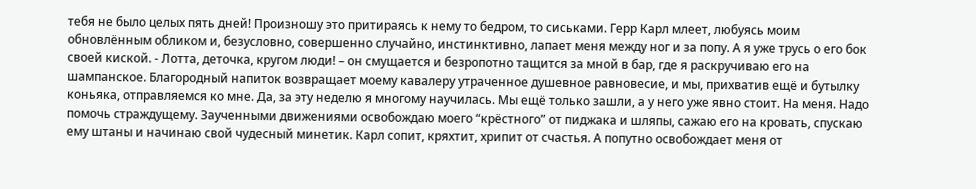тебя не было целых пять дней! Произношу это притираясь к нему то бедром, то сиськами. Герр Карл млеет, любуясь моим обновлённым обликом и, безусловно, совершенно случайно, инстинктивно, лапает меня между ног и за попу. А я уже трусь о его бок своей киской. - Лотта, деточка, кругом люди! – он смущается и безропотно тащится за мной в бар, где я раскручиваю его на шампанское. Благородный напиток возвращает моему кавалеру утраченное душевное равновесие, и мы, прихватив ещё и бутылку коньяка, отправляемся ко мне. Да, за эту неделю я многому научилась. Мы ещё только зашли, а у него уже явно стоит. На меня. Надо помочь страждущему. Заученными движениями освобождаю моего “крёстного” от пиджака и шляпы, сажаю его на кровать, спускаю ему штаны и начинаю свой чудесный минетик. Карл сопит, кряхтит, хрипит от счастья. А попутно освобождает меня от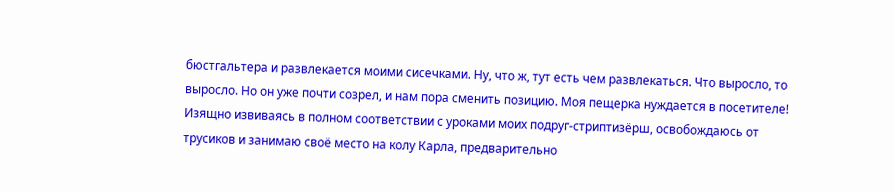бюстгальтера и развлекается моими сисечками. Ну, что ж, тут есть чем развлекаться. Что выросло, то выросло. Но он уже почти созрел, и нам пора сменить позицию. Моя пещерка нуждается в посетителе! Изящно извиваясь в полном соответствии с уроками моих подруг-стриптизёрш, освобождаюсь от трусиков и занимаю своё место на колу Карла, предварительно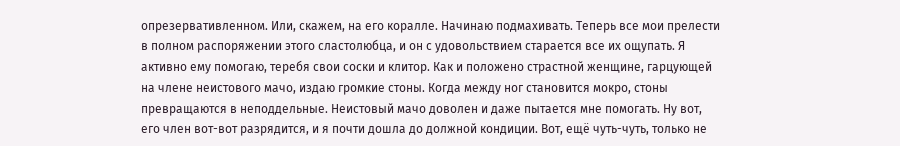опрезервативленном. Или, скажем, на его коралле. Начинаю подмахивать. Теперь все мои прелести в полном распоряжении этого сластолюбца, и он с удовольствием старается все их ощупать. Я активно ему помогаю, теребя свои соски и клитор. Как и положено страстной женщине, гарцующей на члене неистового мачо, издаю громкие стоны. Когда между ног становится мокро, стоны превращаются в неподдельные. Неистовый мачо доволен и даже пытается мне помогать. Ну вот, его член вот-вот разрядится, и я почти дошла до должной кондиции. Вот, ещё чуть-чуть, только не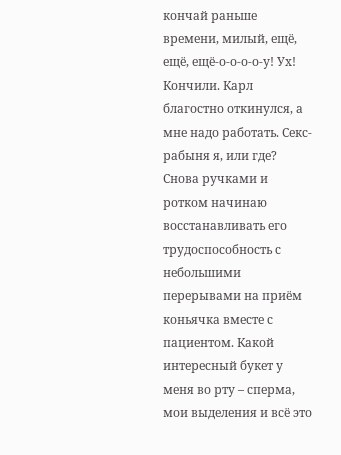кончай раньше времени, милый, ещё, ещё, ещё-о-о-о-о-у! Ух! Кончили. Карл благостно откинулся, а мне надо работать. Секс-рабыня я, или где? Снова ручками и ротком начинаю восстанавливать его трудоспособность с небольшими перерывами на приём коньячка вместе с пациентом. Какой интересный букет у меня во рту – сперма, мои выделения и всё это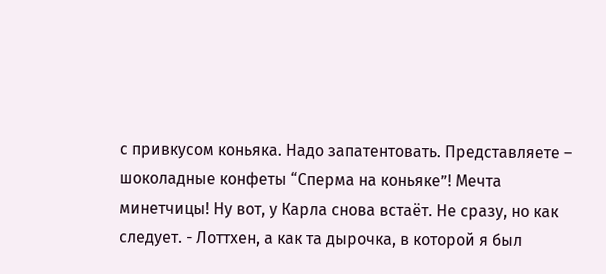с привкусом коньяка. Надо запатентовать. Представляете – шоколадные конфеты “Сперма на коньяке”! Мечта минетчицы! Ну вот, у Карла снова встаёт. Не сразу, но как следует. - Лоттхен, а как та дырочка, в которой я был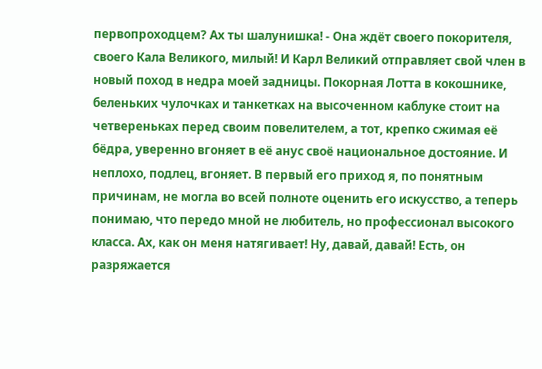первопроходцем? Ах ты шалунишка! - Она ждёт своего покорителя, своего Кала Великого, милый! И Карл Великий отправляет свой член в новый поход в недра моей задницы. Покорная Лотта в кокошнике, беленьких чулочках и танкетках на высоченном каблуке стоит на четвереньках перед своим повелителем, а тот, крепко сжимая её бёдра, уверенно вгоняет в её анус своё национальное достояние. И неплохо, подлец, вгоняет. В первый его приход я, по понятным причинам, не могла во всей полноте оценить его искусство, а теперь понимаю, что передо мной не любитель, но профессионал высокого класса. Ах, как он меня натягивает! Ну, давай, давай! Есть, он разряжается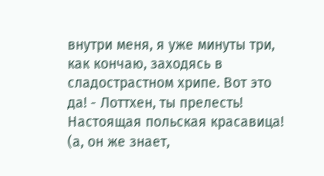внутри меня, я уже минуты три, как кончаю, заходясь в сладострастном хрипе. Вот это да! - Лоттхен, ты прелесть! Настоящая польская красавица! (а, он же знает,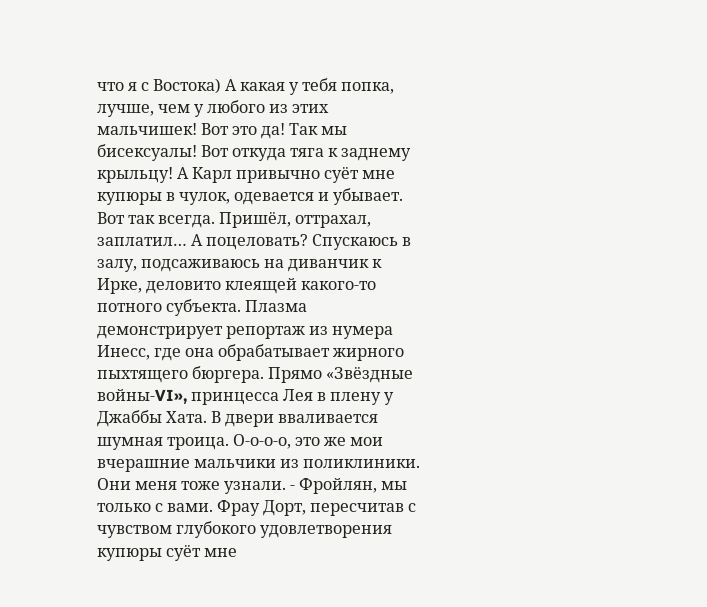что я с Востока) А какая у тебя попка, лучше, чем у любого из этих мальчишек! Вот это да! Так мы бисексуалы! Вот откуда тяга к заднему крыльцу! А Карл привычно суёт мне купюры в чулок, одевается и убывает. Вот так всегда. Пришёл, оттрахал, заплатил… А поцеловать? Спускаюсь в залу, подсаживаюсь на диванчик к Ирке, деловито клеящей какого-то потного субъекта. Плазма демонстрирует репортаж из нумера Инесс, где она обрабатывает жирного пыхтящего бюргера. Прямо «Звёздные войны-VI», принцесса Лея в плену у Джаббы Хата. В двери вваливается шумная троица. О-о-о-о, это же мои вчерашние мальчики из поликлиники. Они меня тоже узнали. - Фройлян, мы только с вами. Фрау Дорт, пересчитав с чувством глубокого удовлетворения купюры суёт мне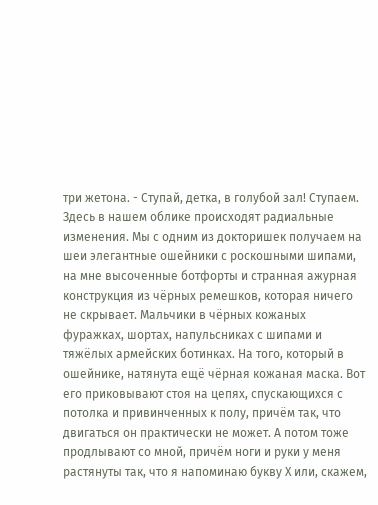три жетона. - Ступай, детка, в голубой зал! Ступаем. Здесь в нашем облике происходят радиальные изменения. Мы с одним из докторишек получаем на шеи элегантные ошейники с роскошными шипами, на мне высоченные ботфорты и странная ажурная конструкция из чёрных ремешков, которая ничего не скрывает. Мальчики в чёрных кожаных фуражках, шортах, напульсниках с шипами и тяжёлых армейских ботинках. На того, который в ошейнике, натянута ещё чёрная кожаная маска. Вот его приковывают стоя на цепях, спускающихся с потолка и привинченных к полу, причём так, что двигаться он практически не может. А потом тоже продлывают со мной, причём ноги и руки у меня растянуты так, что я напоминаю букву Х или, скажем,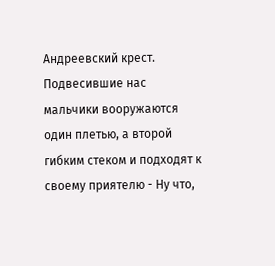Андреевский крест. Подвесившие нас мальчики вооружаются один плетью, а второй гибким стеком и подходят к своему приятелю - Ну что,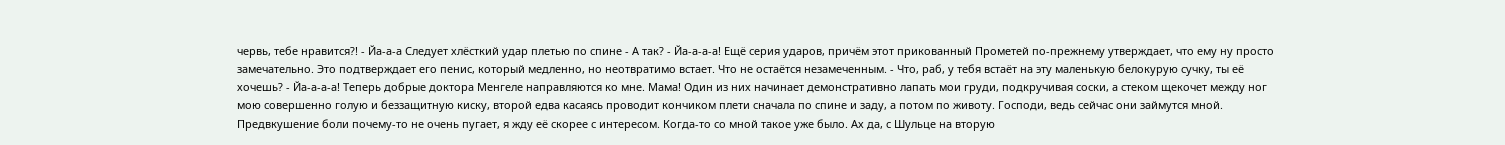червь, тебе нравится?! - Йа-а-а Следует хлёсткий удар плетью по спине - А так? - Йа-а-а-а! Ещё серия ударов, причём этот прикованный Прометей по-прежнему утверждает, что ему ну просто замечательно. Это подтверждает его пенис, который медленно, но неотвратимо встает. Что не остаётся незамеченным. - Что, раб, у тебя встаёт на эту маленькую белокурую сучку, ты её хочешь? - Йа-а-а-а! Теперь добрые доктора Менгеле направляются ко мне. Мама! Один из них начинает демонстративно лапать мои груди, подкручивая соски, а стеком щекочет между ног мою совершенно голую и беззащитную киску, второй едва касаясь проводит кончиком плети сначала по спине и заду, а потом по животу. Господи, ведь сейчас они займутся мной. Предвкушение боли почему-то не очень пугает, я жду её скорее с интересом. Когда-то со мной такое уже было. Ах да, с Шульце на вторую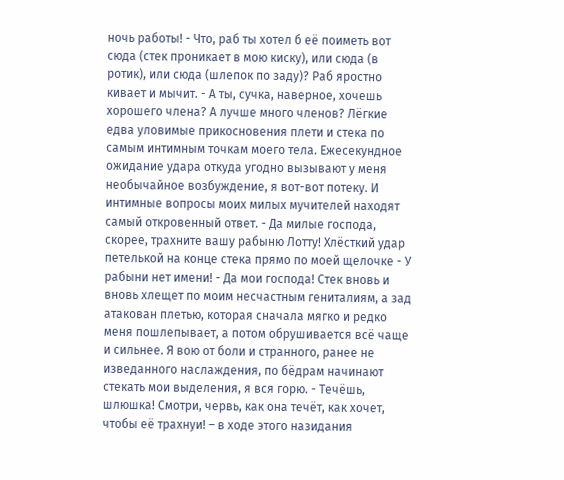ночь работы! - Что, раб ты хотел б её поиметь вот сюда (стек проникает в мою киску), или сюда (в ротик), или сюда (шлепок по заду)? Раб яростно кивает и мычит. - А ты, сучка, наверное, хочешь хорошего члена? А лучше много членов? Лёгкие едва уловимые прикосновения плети и стека по самым интимным точкам моего тела. Ежесекундное ожидание удара откуда угодно вызывают у меня необычайное возбуждение, я вот-вот потеку. И интимные вопросы моих милых мучителей находят самый откровенный ответ. - Да милые господа, скорее, трахните вашу рабыню Лотту! Хлёсткий удар петелькой на конце стека прямо по моей щелочке - У рабыни нет имени! - Да мои господа! Стек вновь и вновь хлещет по моим несчастным гениталиям, а зад атакован плетью, которая сначала мягко и редко меня пошлепывает, а потом обрушивается всё чаще и сильнее. Я вою от боли и странного, ранее не изведанного наслаждения, по бёдрам начинают стекать мои выделения, я вся горю. - Течёшь, шлюшка! Смотри, червь, как она течёт, как хочет, чтобы её трахнуи! – в ходе этого назидания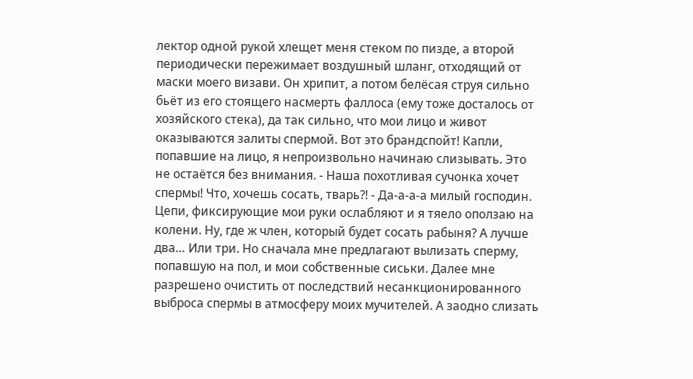лектор одной рукой хлещет меня стеком по пизде, а второй периодически пережимает воздушный шланг, отходящий от маски моего визави. Он хрипит, а потом белёсая струя сильно бьёт из его стоящего насмерть фаллоса (ему тоже досталось от хозяйского стека), да так сильно, что мои лицо и живот оказываются залиты спермой. Вот это брандспойт! Капли, попавшие на лицо, я непроизвольно начинаю слизывать. Это не остаётся без внимания. - Наша похотливая сучонка хочет спермы! Что, хочешь сосать, тварь?! - Да-а-а-а милый господин. Цепи, фиксирующие мои руки ослабляют и я тяело оползаю на колени. Ну, где ж член, который будет сосать рабыня? А лучше два… Или три. Но сначала мне предлагают вылизать сперму, попавшую на пол, и мои собственные сиськи. Далее мне разрешено очистить от последствий несанкционированного выброса спермы в атмосферу моих мучителей. А заодно слизать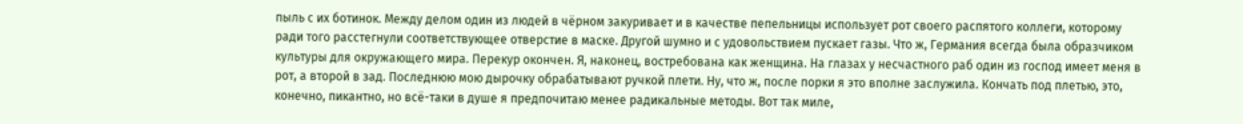пыль с их ботинок. Между делом один из людей в чёрном закуривает и в качестве пепельницы использует рот своего распятого коллеги, которому ради того расстегнули соответствующее отверстие в маске. Другой шумно и с удовольствием пускает газы. Что ж, Германия всегда была образчиком культуры для окружающего мира. Перекур окончен. Я, наконец, востребована как женщина. На глазах у несчастного раб один из господ имеет меня в рот, а второй в зад. Последнюю мою дырочку обрабатывают ручкой плети. Ну, что ж, после порки я это вполне заслужила. Кончать под плетью, это, конечно, пикантно, но всё-таки в душе я предпочитаю менее радикальные методы. Вот так миле,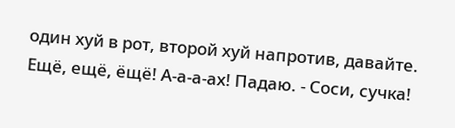один хуй в рот, второй хуй напротив, давайте. Ещё, ещё, ёщё! А-а-а-ах! Падаю. - Соси, сучка!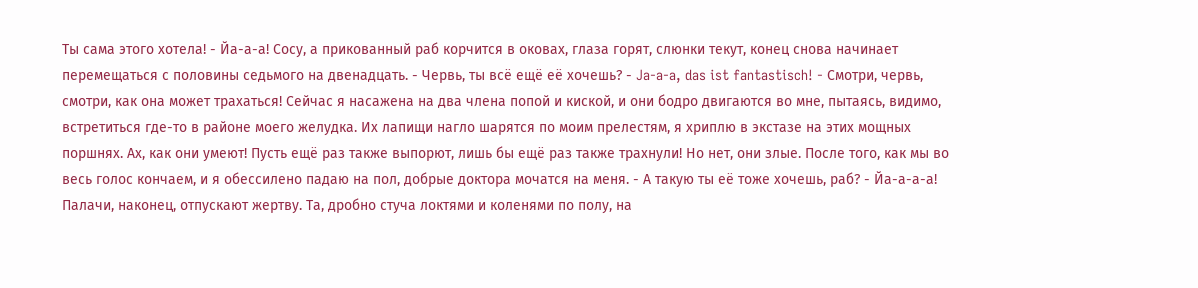Ты сама этого хотела! - Йа-а-а! Сосу, а прикованный раб корчится в оковах, глаза горят, слюнки текут, конец снова начинает перемещаться с половины седьмого на двенадцать. - Червь, ты всё ещё её хочешь? - Ja-a-a, das ist fantastisch! - Смотри, червь, смотри, как она может трахаться! Сейчас я насажена на два члена попой и киской, и они бодро двигаются во мне, пытаясь, видимо, встретиться где-то в районе моего желудка. Их лапищи нагло шарятся по моим прелестям, я хриплю в экстазе на этих мощных поршнях. Ах, как они умеют! Пусть ещё раз также выпорют, лишь бы ещё раз также трахнули! Но нет, они злые. После того, как мы во весь голос кончаем, и я обессилено падаю на пол, добрые доктора мочатся на меня. - А такую ты её тоже хочешь, раб? - Йа-а-а-а! Палачи, наконец, отпускают жертву. Та, дробно стуча локтями и коленями по полу, на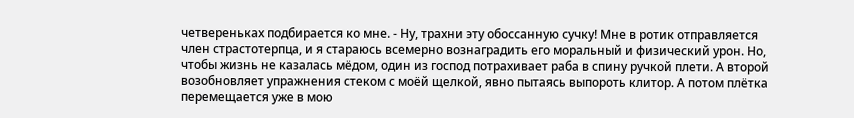четвереньках подбирается ко мне. - Ну, трахни эту обоссанную сучку! Мне в ротик отправляется член страстотерпца, и я стараюсь всемерно вознаградить его моральный и физический урон. Но, чтобы жизнь не казалась мёдом, один из господ потрахивает раба в спину ручкой плети. А второй возобновляет упражнения стеком с моёй щелкой, явно пытаясь выпороть клитор. А потом плётка перемещается уже в мою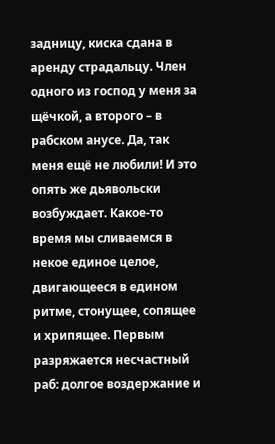задницу, киска сдана в аренду страдальцу. Член одного из господ у меня за щёчкой, а второго – в рабском анусе. Да, так меня ещё не любили! И это опять же дьявольски возбуждает. Какое-то время мы сливаемся в некое единое целое, двигающееся в едином ритме, стонущее, сопящее и хрипящее. Первым разряжается несчастный раб: долгое воздержание и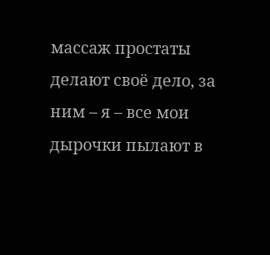массаж простаты делают своё дело, за ним – я – все мои дырочки пылают в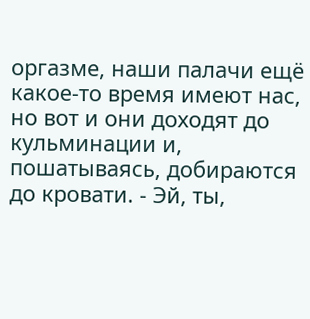оргазме, наши палачи ещё какое-то время имеют нас, но вот и они доходят до кульминации и, пошатываясь, добираются до кровати. - Эй, ты,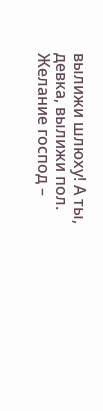вылижи шлюху! А ты, девка, вылижи пол. Желание господ –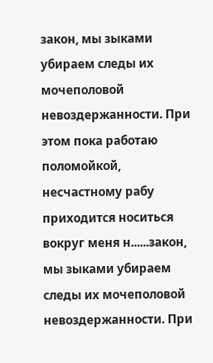закон, мы зыками убираем следы их мочеполовой невоздержанности. При этом пока работаю поломойкой, несчастному рабу приходится носиться вокруг меня н......закон, мы зыками убираем следы их мочеполовой невоздержанности. При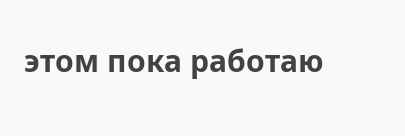этом пока работаю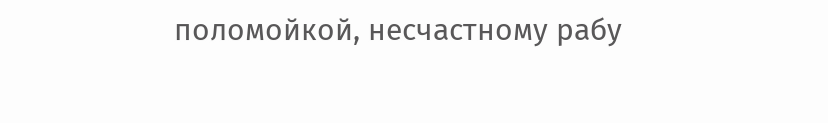поломойкой, несчастному рабу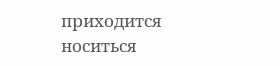приходится носиться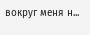вокруг меня н...